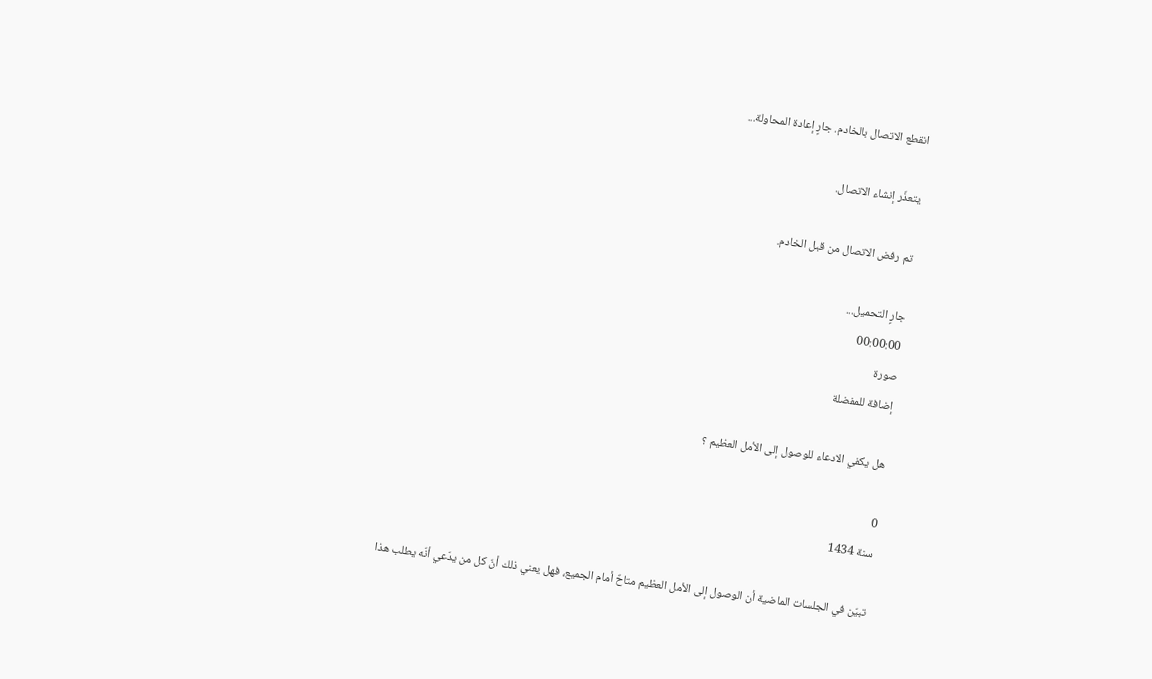انقطع الاتصال بالخادم. جارٍ إعادة المحاولة...

يتعذّر إنشاء الاتصال.

تم رفض الاتصال من قبل الخادم.

جارٍ التحميل...
00:00:00
صورة
إضافة للمفضلة

هل يكفي الادعاء للوصول إلى الأمل العظيم ؟

0
سنة 1434

تبيّن في الجلسات الماضية أن الوصول إلى الأمل العظيم متاحٌ أمام الجميع، فهل يعني ذلك أنّ كل من يدّعي أنّه يطلب هذا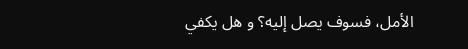الأمل، فسوف يصل إليه؟ و هل يكفي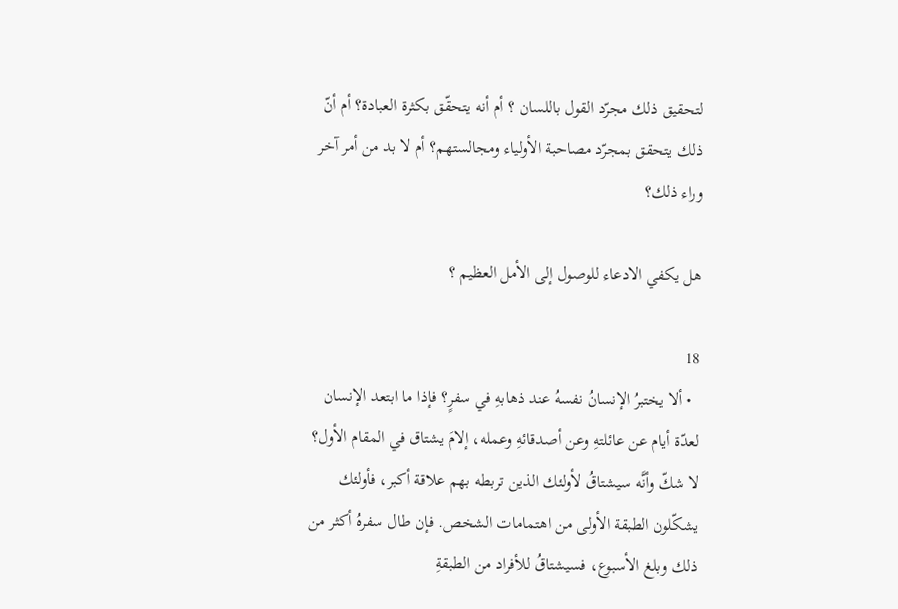لتحقيق ذلك مجرّد القول باللسان ؟ أم أنه يتحقّق بكثرة العبادة؟ أم أنّ ذلك يتحقق بمجرّد مصاحبة الأولياء ومجالستهم؟ أم لا بد من أمر آخر وراء ذلك؟

هل يكفي الادعاء للوصول إلى الأمل العظيم ؟

18
  • ألا يختبرُ الإنسانُ نفسهُ عند ذهابهِ في سفرٍ؟ فإذا ما ابتعد الإنسان لعدّة أيام عن عائلتهِ وعن أصدقائهِ وعمله، إلامَ يشتاق في المقام الأول؟ لا شكّ وأنَّه سيشتاقُ لأولئك الذين تربطه بهم علاقة أكبر، فأولئك يشكّلون الطبقة الأولى من اهتمامات الشخص. فإن طال سفرهُ أكثر من ذلك وبلغ الأسبوع، فسيشتاقُ للأفراد من الطبقةِ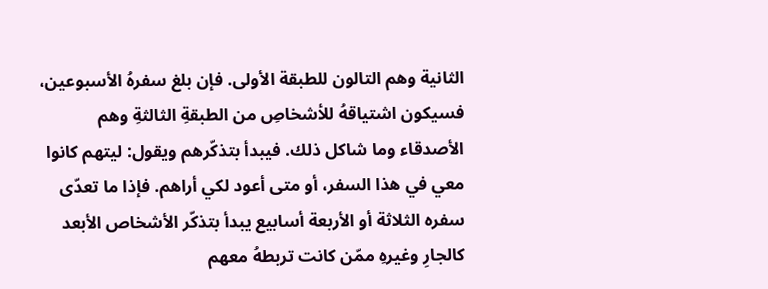الثانية وهم التالون للطبقة الأولى. فإن بلغ سفرهُ الأسبوعين، فسيكون اشتياقهُ للأشخاصِ من الطبقةِ الثالثةِ وهم الأصدقاء وما شاكل ذلك. فيبدأ بتذكّرهم ويقول: ليتهم كانوا معي في هذا السفر، أو متى أعود لكي أراهم. فإذا ما تعدّى سفره الثلاثة أو الأربعة أسابيع يبدأ بتذكّر الأشخاص الأبعد كالجارِ وغيرهِ ممّن كانت تربطهُ معهم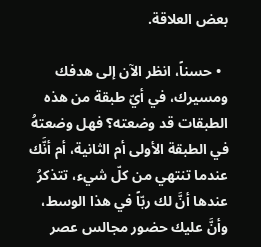بعض العلاقة.

  • حسناً، انظر الآن إلى هدفك ومسيرك، في أيّ طبقة من هذه الطبقات قد وضعته؟ فهل وضعتهُ في الطبقة الأولى أم الثانية، أم أنَّك عندما تنتهي من كلّ شيء، تتذكرُ عندها أنَّ لك ربّاً في هذا الوسط، وأنَّ عليك حضور مجالس عصر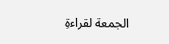الجمعة لقراءةِ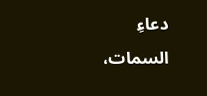دعاءِ السمات،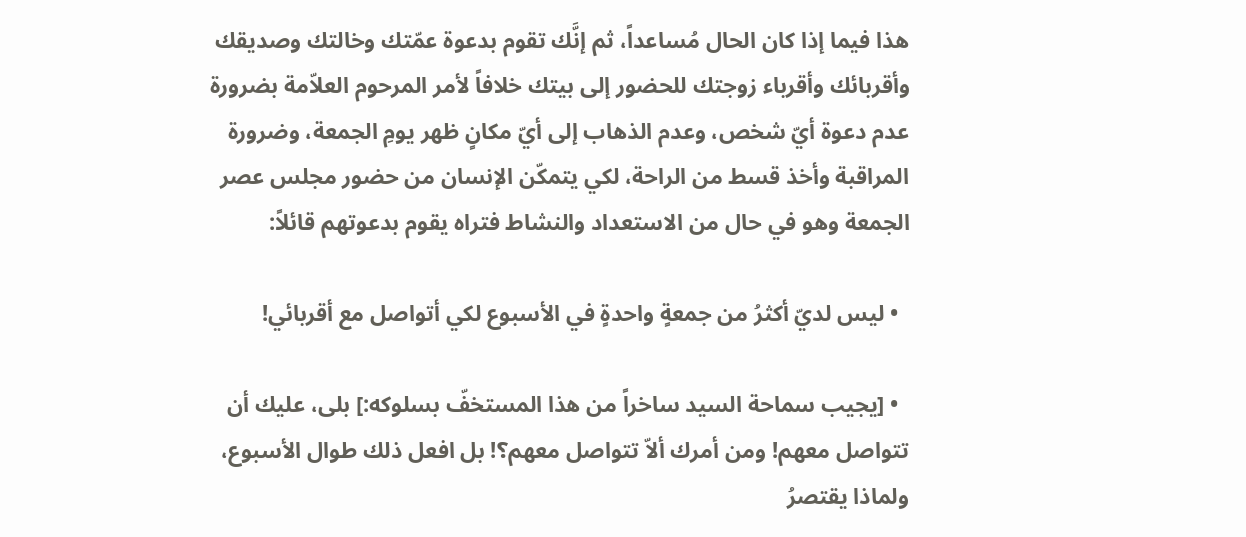هذا فيما إذا كان الحال مُساعداً، ثم إنَّك تقوم بدعوة عمّتك وخالتك وصديقك وأقربائك وأقرباء زوجتك للحضور إلى بيتك خلافاً لأمر المرحوم العلاّمة بضرورة عدم دعوة أيّ شخص، وعدم الذهاب إلى أيّ مكانٍ ظهر يومِ الجمعة، وضرورة المراقبة وأخذ قسط من الراحة، لكي يتمكّن الإنسان من حضور مجلس عصر الجمعة وهو في حال من الاستعداد والنشاط فتراه يقوم بدعوتهم قائلاً:

  • ليس لديّ أكثرُ من جمعةٍ واحدةٍ في الأسبوع لكي أتواصل مع أقربائي!

  • [يجيب سماحة السيد ساخراً من هذا المستخفّ بسلوكه:] بلى، عليك أن تتواصل معهم! ومن أمرك ألاّ تتواصل معهم؟! بل افعل ذلك طوال الأسبوع، ولماذا يقتصرُ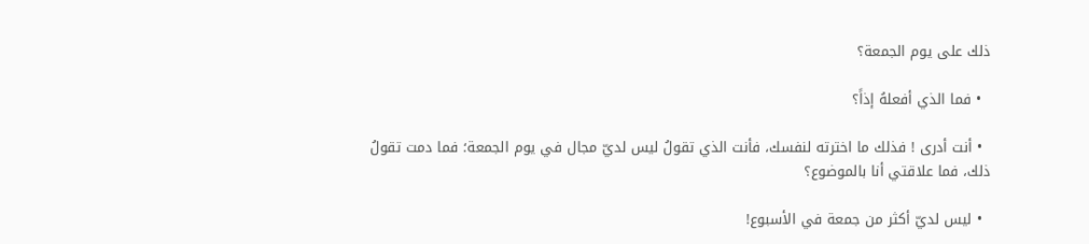ذلك على يوم الجمعة؟

  • فما الذي أفعلهُ إذاً؟

  • أنت أدرى ! فذلك ما اخترته لنفسك، فأنت الذي تقولُ ليس لديّ مجال في يوم الجمعة؛ فما دمت تقولُ ذلك، فما علاقتي أنا بالموضوع؟

  • ليس لديّ أكثر من جمعة في الأسبوع!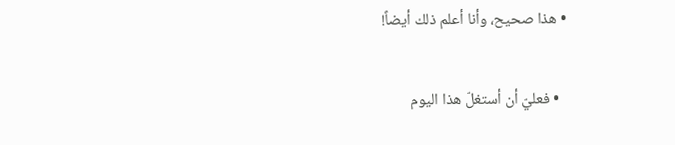• هذا صحيح، وأنا أعلم ذلك أيضاً!

  • فعليّ أن أستغلّ هذا اليوم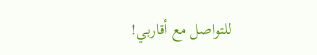للتواصل مع أقاربي!